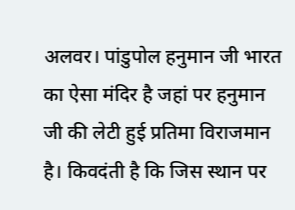अलवर। पांडुपोल हनुमान जी भारत का ऐसा मंदिर है जहां पर हनुमान जी की लेटी हुई प्रतिमा विराजमान है। किवदंती है कि जिस स्थान पर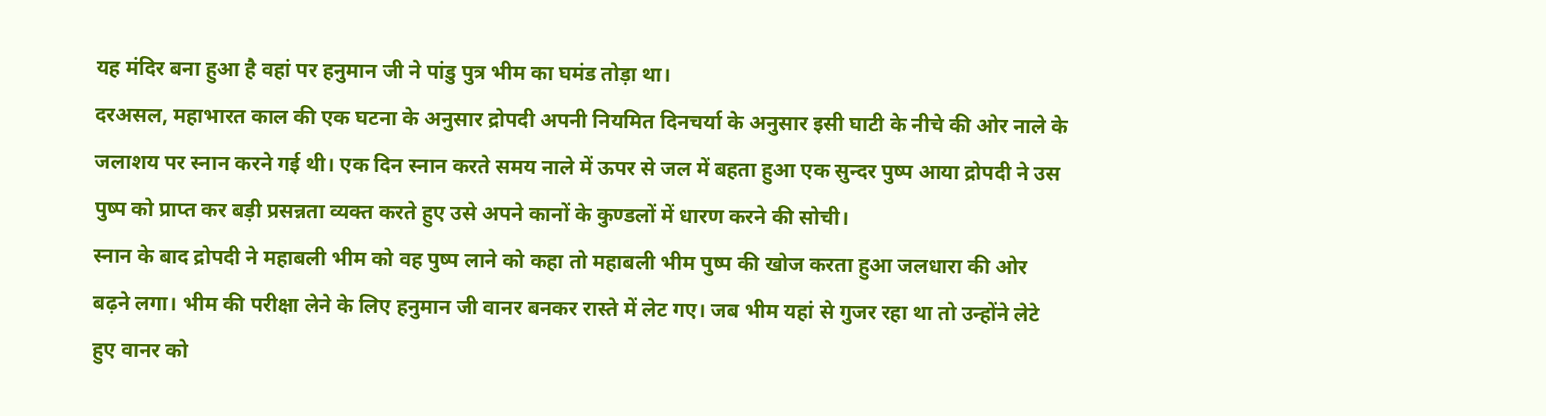यह मंदिर बना हुआ है वहां पर हनुमान जी ने पांडु पुत्र भीम का घमंड तोड़ा था।
दरअसल, महाभारत काल की एक घटना के अनुसार द्रोपदी अपनी नियमित दिनचर्या के अनुसार इसी घाटी के नीचे की ओर नाले के जलाशय पर स्नान करने गई थी। एक दिन स्नान करते समय नाले में ऊपर से जल में बहता हुआ एक सुन्दर पुष्प आया द्रोपदी ने उस पुष्प को प्राप्त कर बड़ी प्रसन्नता व्यक्त करते हुए उसे अपने कानों के कुण्डलों में धारण करने की सोची।
स्नान के बाद द्रोपदी ने महाबली भीम को वह पुष्प लाने को कहा तो महाबली भीम पुष्प की खोज करता हुआ जलधारा की ओर बढ़ने लगा। भीम की परीक्षा लेने के लिए हनुमान जी वानर बनकर रास्ते में लेट गए। जब भीम यहां से गुजर रहा था तो उन्होंने लेटे हुए वानर को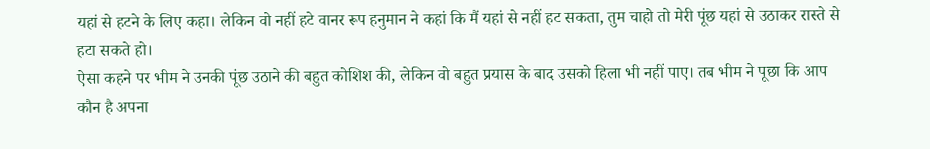यहां से हटने के लिए कहा। लेकिन वो नहीं हटे वानर रूप हनुमान ने कहां कि मैं यहां से नहीं हट सकता, तुम चाहो तो मेरी पूंछ यहां से उठाकर रास्ते से हटा सकते हो।
ऐसा कहने पर भीम ने उनकी पूंछ उठाने की बहुत कोशिश की, लेकिन वो बहुत प्रयास के बाद उसको हिला भी नहीं पाए। तब भीम ने पूछा कि आप कौन है अपना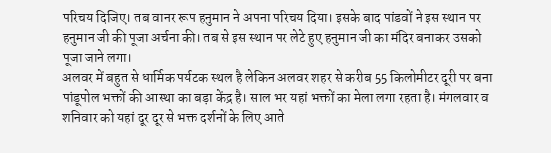परिचय दिजिए। तब वानर रूप हनुमान ने अपना परिचय दिया। इसके बाद पांडवों ने इस स्थान पर हनुमान जी की पूजा अर्चना की। तब से इस स्थान पर लेटे हुए हनुमान जी का मंदिर बनाकर उसको पूजा जाने लगा।
अलवर में बहुत से धार्मिक पर्यटक स्थल है लेकिन अलवर शहर से करीब 55 किलोमीटर दूरी पर बना पांडूपोल भक्तों की आस्था का बड़ा केंद्र है। साल भर यहां भक्तों का मेला लगा रहता है। मंगलवार व शनिवार को यहां दूर दूर से भक्त दर्शनों के लिए आते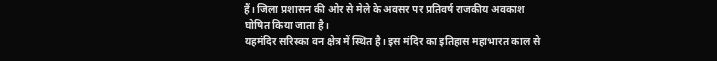हैं। जिला प्रशासन की ओर से मेले के अवसर पर प्रतिवर्ष राजकीय अवकाश घोषित किया जाता है।
यहमंदिर सरिस्का वन क्षेत्र में स्थित है। इस मंदिर का इतिहास महाभारत काल से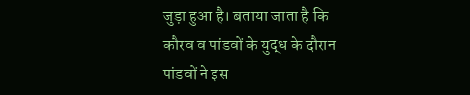जुड़ा हुआ है। बताया जाता है कि कौरव व पांडवों के युद्ध के दौरान पांडवों ने इस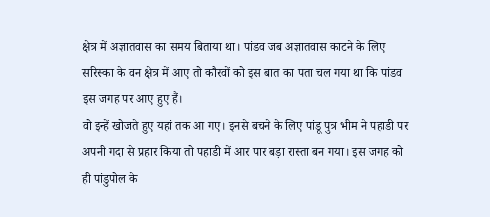क्षेत्र में अज्ञातवास का समय बिताया था। पांडव जब अज्ञातवास काटने के लिए सरिस्का के वन क्षेत्र में आए तो कौरवों को इस बात का पता चल गया था कि पांडव इस जगह पर आए हुए हैं।
वो इन्हें खोजते हुए यहां तक आ गए। इनसे बचने के लिए पांडू पुत्र भीम ने पहाडी पर अपनी गदा से प्रहार किया तो पहाडी में आर पार बड़ा रास्ता बन गया। इस जगह को ही पांडुपोल के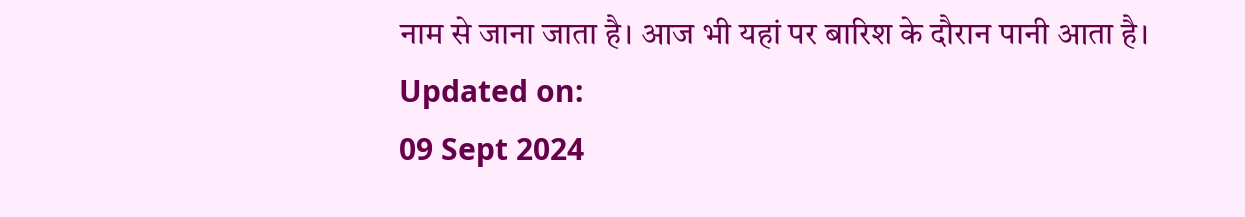नाम से जाना जाता है। आज भी यहां पर बारिश के दौरान पानी आता है।
Updated on:
09 Sept 2024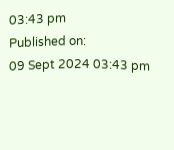03:43 pm
Published on:
09 Sept 2024 03:43 pm